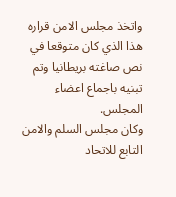واتخذ مجلس الامن قراره هذا الذي كان متوقعا في نص صاغته بريطانيا وتم تبنيه باجماع اعضاء المجلس.
وكان مجلس السلم والامن التابع للاتحاد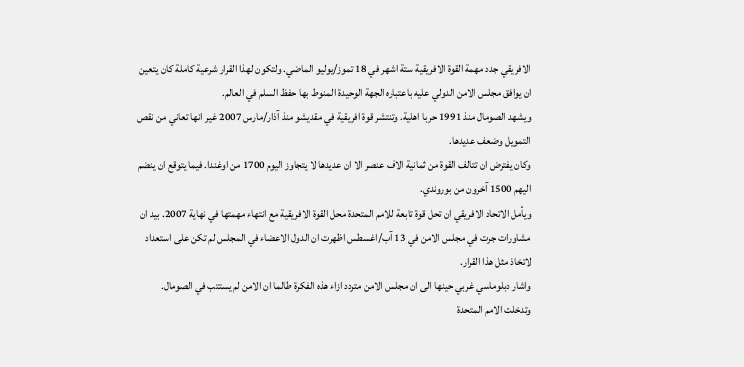الافريقي جدد مهمة القوة الافريقية ستة اشهر في 18 تموز/يوليو الماضي. ولتكون لهذا القرار شرعية كاملة كان يتعين ان يوافق مجلس الامن الدولي عليه باعتباره الجهة الوحيدة المنوط بها حفظ السلم في العالم.
ويشهد الصومال منذ 1991 حربا اهلية. وتنتشر قوة افريقية في مقديشو منذ آذار/مارس 2007 غير انها تعاني من نقص التمويل وضعف عديدها.
وكان يفترض ان تتالف القوة من ثمانية الاف عنصر الا ان عديدها لا يتجاوز اليوم 1700 من اوغندا. فيما يتوقع ان ينضم اليهم 1500 آخرون من بوروندي.
ويأمل الاتحاد الافريقي ان تحل قوة تابعة للامم المتحدة محل القوة الافريقية مع انتهاء مهمتها في نهاية 2007. بيد ان مشاورات جرت في مجلس الامن في 13 آب/اغسطس اظهرت ان الدول الاعضاء في المجلس لم تكن على استعداد لاتخاذ مثل هذا القرار.
واشار دبلوماسي غربي حينها الى ان مجلس الامن متردد ازاء هذه الفكرة طالما ان الامن لم يستتب في الصومال.
وتدخلت الامم المتحدة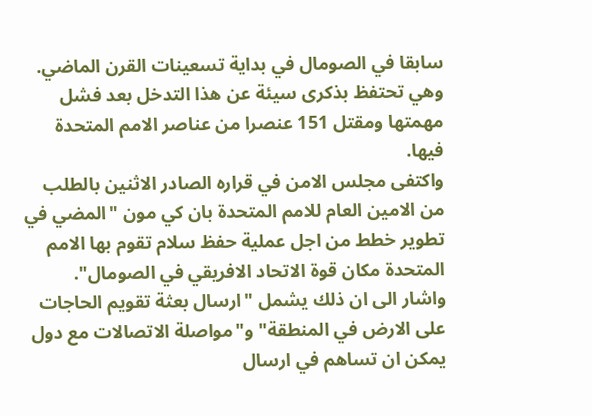سابقا في الصومال في بداية تسعينات القرن الماضي. وهي تحتفظ بذكرى سيئة عن هذا التدخل بعد فشل مهمتها ومقتل 151 عنصرا من عناصر الامم المتحدة فيها.
واكتفى مجلس الامن في قراره الصادر الاثنين بالطلب من الامين العام للامم المتحدة بان كي مون "المضي في تطوير خطط من اجل عملية حفظ سلام تقوم بها الامم المتحدة مكان قوة الاتحاد الافريقي في الصومال".
واشار الى ان ذلك يشمل "ارسال بعثة تقويم الحاجات على الارض في المنطقة" و"مواصلة الاتصالات مع دول يمكن ان تساهم في ارسال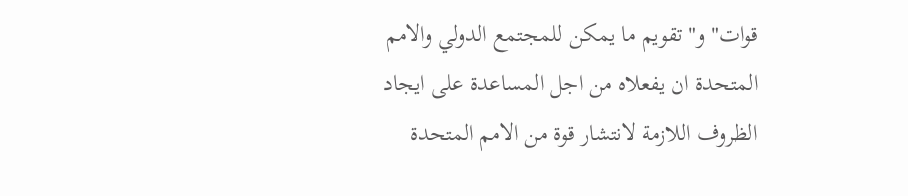قوات" و"تقويم ما يمكن للمجتمع الدولي والامم المتحدة ان يفعلاه من اجل المساعدة على ايجاد الظروف اللازمة لانتشار قوة من الامم المتحدة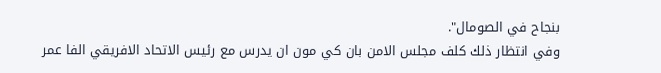بنجاح في الصومال".
وفي انتظار ذلك كلف مجلس الامن بان كي مون ان يدرس مع رئيس الاتحاد الافريقي الفا عمر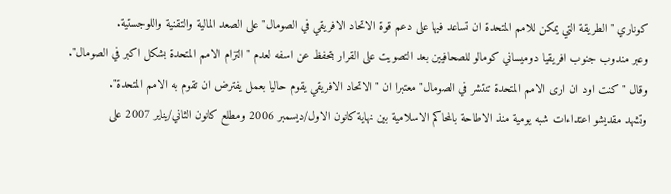كوناري "الطريقة التي يمكن للامم المتحدة ان تساعد فيها على دعم قوة الاتحاد الافريقي في الصومال" على الصعد المالية والتقنية واللوجستية.
وعبر مندوب جنوب افريقيا دوميساني كومالو للصحافيين بعد التصويت على القرار بتحفظ عن اسفه لعدم "التزام الامم المتحدة بشكل اكبر في الصومال".
وقال "كنت اود ان ارى الامم المتحدة تنتشر في الصومال" معتبرا ان "الاتحاد الافريقي يقوم حاليا بعمل يفترض ان تقوم به الامم المتحدة".
وتشهد مقديشو اعتداءات شبه يومية منذ الاطاحة بالمحاكم الاسلامية بين نهاية كانون الاول/ديسمبر 2006 ومطلع كانون الثاني/يناير 2007 على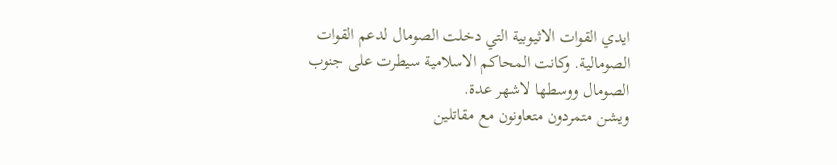ايدي القوات الاثيوبية التي دخلت الصومال لدعم القوات الصومالية. وكانت المحاكم الاسلامية سيطرت على جنوب الصومال ووسطها لاشهر عدة.
ويشن متمردون متعاونون مع مقاتلين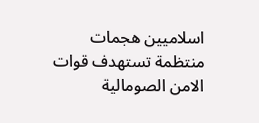اسلاميين هجمات منتظمة تستهدف قوات الامن الصومالية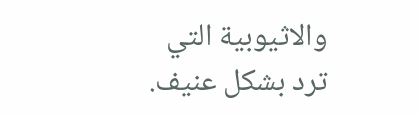والاثيوبية التي ترد بشكل عنيف.